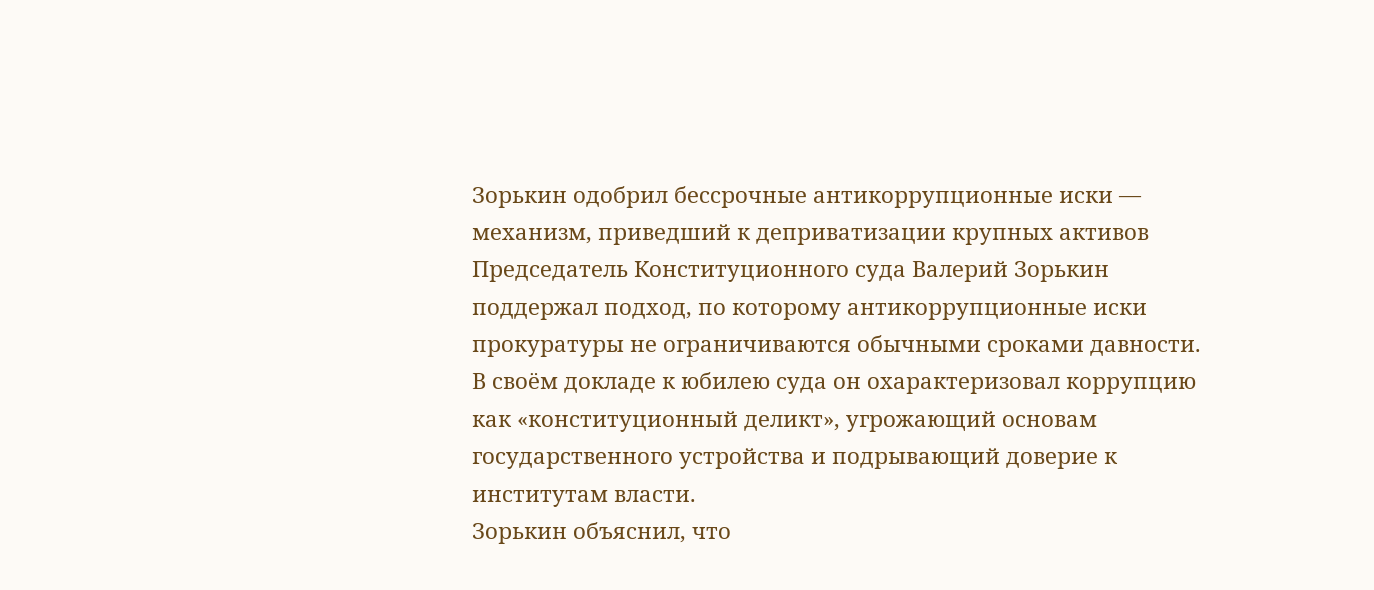Зорькин одобрил бессрочные антикоррупционные иски — механизм, приведший к деприватизации крупных активов
Председатель Конституционного суда Валерий Зорькин поддержал подход, по которому антикоррупционные иски прокуратуры не ограничиваются обычными сроками давности. В своём докладе к юбилею суда он охарактеризовал коррупцию как «конституционный деликт», угрожающий основам государственного устройства и подрывающий доверие к институтам власти.
Зорькин объяснил, что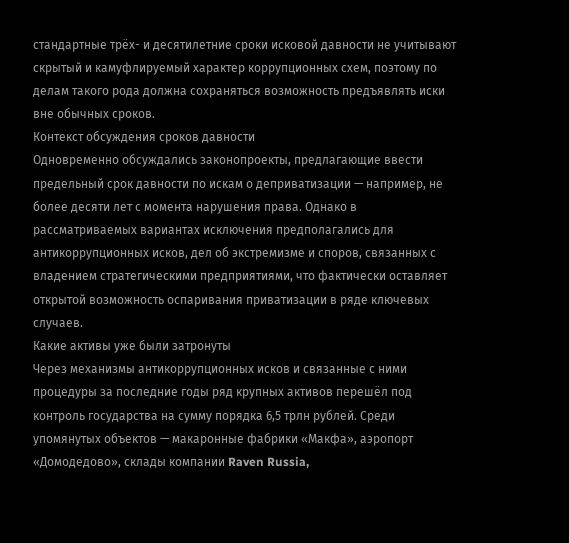стандартные трёх- и десятилетние сроки исковой давности не учитывают скрытый и камуфлируемый характер коррупционных схем, поэтому по делам такого рода должна сохраняться возможность предъявлять иски вне обычных сроков.
Контекст обсуждения сроков давности
Одновременно обсуждались законопроекты, предлагающие ввести предельный срок давности по искам о деприватизации — например, не более десяти лет с момента нарушения права. Однако в рассматриваемых вариантах исключения предполагались для антикоррупционных исков, дел об экстремизме и споров, связанных с владением стратегическими предприятиями, что фактически оставляет открытой возможность оспаривания приватизации в ряде ключевых случаев.
Какие активы уже были затронуты
Через механизмы антикоррупционных исков и связанные с ними процедуры за последние годы ряд крупных активов перешёл под контроль государства на сумму порядка 6,5 трлн рублей. Среди упомянутых объектов — макаронные фабрики «Макфа», аэропорт «Домодедово», склады компании Raven Russia,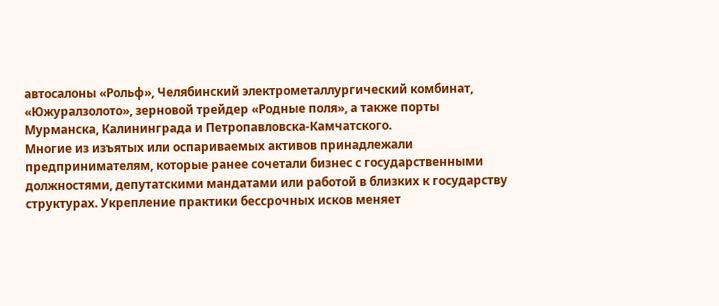автосалоны «Рольф», Челябинский электрометаллургический комбинат, «Южуралзолото», зерновой трейдер «Родные поля», а также порты Мурманска, Калининграда и Петропавловска‑Камчатского.
Многие из изъятых или оспариваемых активов принадлежали предпринимателям, которые ранее сочетали бизнес с государственными должностями, депутатскими мандатами или работой в близких к государству структурах. Укрепление практики бессрочных исков меняет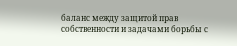баланс между защитой прав собственности и задачами борьбы с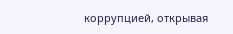коррупцией, открывая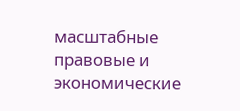масштабные правовые и экономические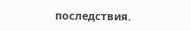последствия.